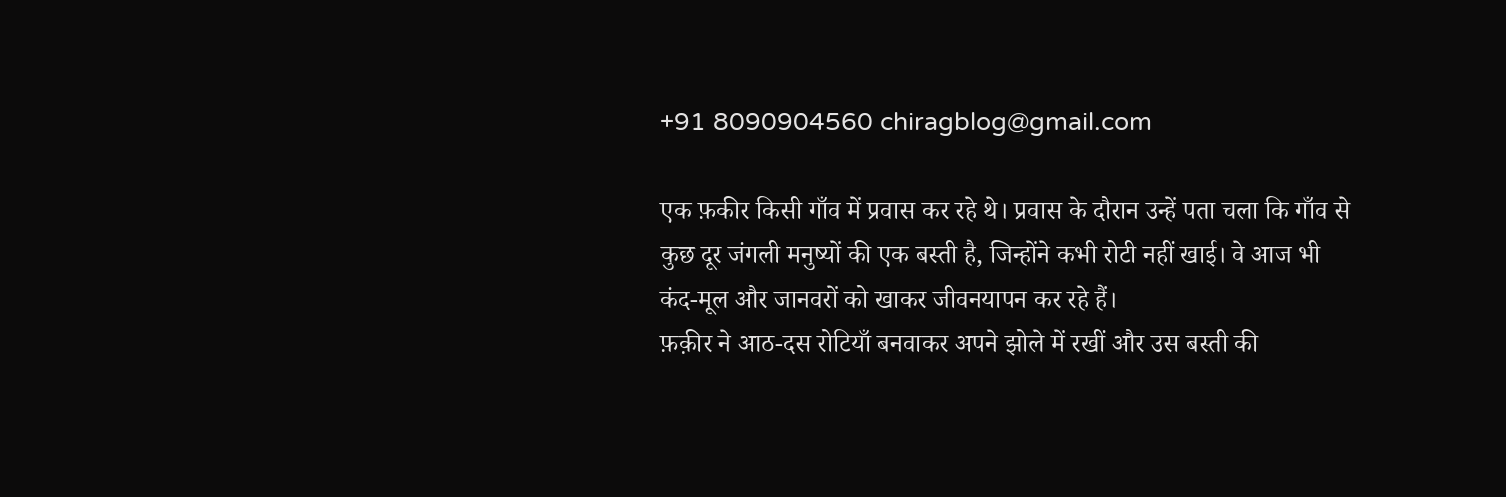+91 8090904560 chiragblog@gmail.com

एक फ़कीर किसी गाँव में प्रवास कर रहे थे। प्रवास के दौरान उन्हें पता चला कि गाँव से कुछ दूर जंगली मनुष्यों की एक बस्ती है, जिन्होंने कभी रोटी नहीं खाई। वे आज भी कंद-मूल और जानवरों को खाकर जीवनयापन कर रहे हैं।
फ़क़ीर ने आठ-दस रोटियाँ बनवाकर अपने झोले में रखीं और उस बस्ती की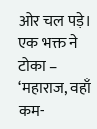ओर चल पड़े। एक भक्त ने टोका – ‘महाराज, वहाँ कम-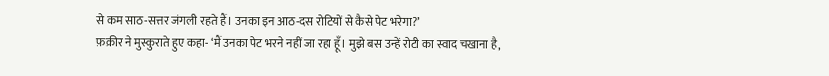से कम साठ-सत्तर जंगली रहते हैं। उनका इन आठ-दस रोटियों से कैसे पेट भरेगा?’
फ़क़ीर ने मुस्कुराते हुए कहा- ‘मैं उनका पेट भरने नहीं जा रहा हूँ। मुझे बस उन्हें रोटी का स्वाद चखाना है,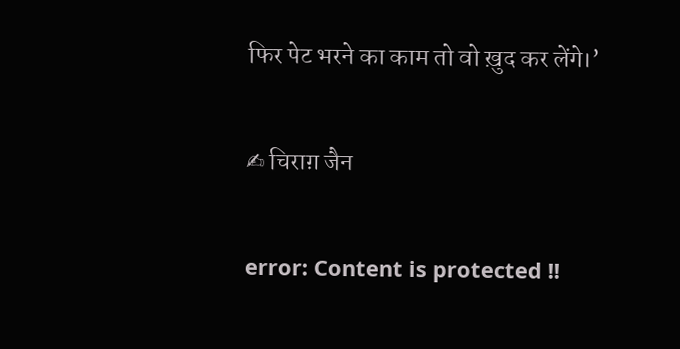फिर पेट भरने का काम तो वो ख़ुद कर लेंगे।’

✍ चिराग़ जैन

error: Content is protected !!